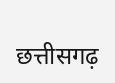छत्तीसगढ़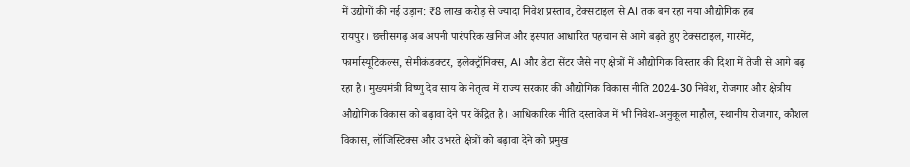में उद्योगों की नई उड़ान: ₹8 लाख करोड़ से ज्यादा निवेश प्रस्ताव, टेक्सटाइल से AI तक बन रहा नया औद्योगिक हब
रायपुर। छत्तीसगढ़ अब अपनी पारंपरिक खनिज और इस्पात आधारित पहचान से आगे बढ़ते हुए टेक्सटाइल, गारमेंट, फार्मास्यूटिकल्स, सेमीकंडक्टर, इलेक्ट्रॉनिक्स, AI और डेटा सेंटर जैसे नए क्षेत्रों में औद्योगिक विस्तार की दिशा में तेजी से आगे बढ़ रहा है। मुख्यमंत्री विष्णु देव साय के नेतृत्व में राज्य सरकार की औद्योगिक विकास नीति 2024-30 निवेश, रोजगार और क्षेत्रीय औद्योगिक विकास को बढ़ावा देने पर केंद्रित है। आधिकारिक नीति दस्तावेज में भी निवेश-अनुकूल माहौल, स्थानीय रोजगार, कौशल विकास, लॉजिस्टिक्स और उभरते क्षेत्रों को बढ़ावा देने को प्रमुख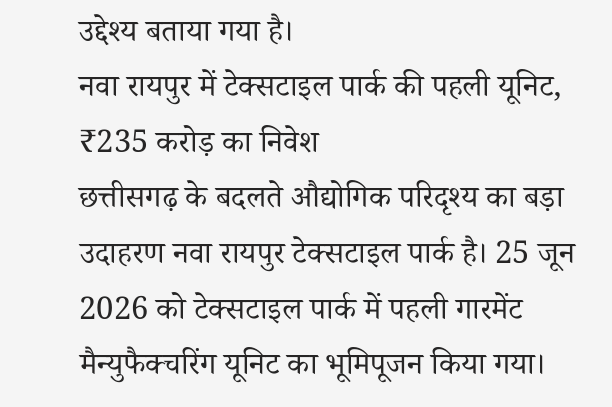उद्देश्य बताया गया है।
नवा रायपुर में टेक्सटाइल पार्क की पहली यूनिट, ₹235 करोड़ का निवेश
छत्तीसगढ़ के बदलते औद्योगिक परिदृश्य का बड़ा उदाहरण नवा रायपुर टेक्सटाइल पार्क है। 25 जून 2026 को टेक्सटाइल पार्क में पहली गारमेंट मैन्युफैक्चरिंग यूनिट का भूमिपूजन किया गया।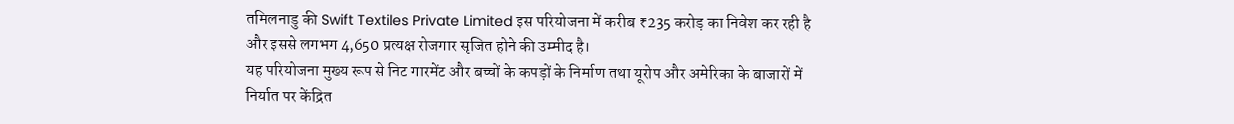तमिलनाडु की Swift Textiles Private Limited इस परियोजना में करीब ₹235 करोड़ का निवेश कर रही है और इससे लगभग 4,650 प्रत्यक्ष रोजगार सृजित होने की उम्मीद है।
यह परियोजना मुख्य रूप से निट गारमेंट और बच्चों के कपड़ों के निर्माण तथा यूरोप और अमेरिका के बाजारों में निर्यात पर केंद्रित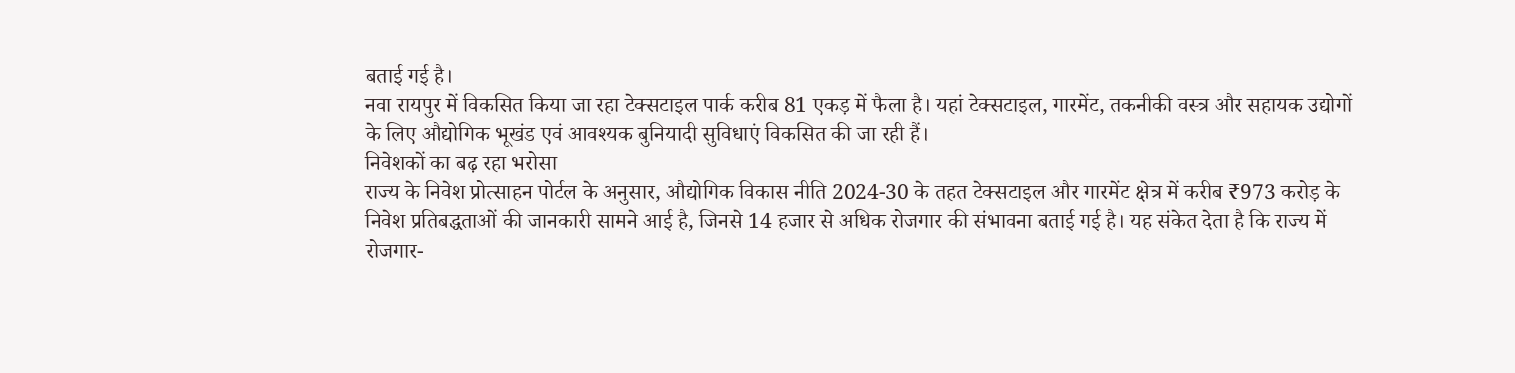बताई गई है।
नवा रायपुर में विकसित किया जा रहा टेक्सटाइल पार्क करीब 81 एकड़ में फैला है। यहां टेक्सटाइल, गारमेंट, तकनीकी वस्त्र और सहायक उद्योगों के लिए औद्योगिक भूखंड एवं आवश्यक बुनियादी सुविधाएं विकसित की जा रही हैं।
निवेशकों का बढ़ रहा भरोसा
राज्य के निवेश प्रोत्साहन पोर्टल के अनुसार, औद्योगिक विकास नीति 2024-30 के तहत टेक्सटाइल और गारमेंट क्षेत्र में करीब ₹973 करोड़ के निवेश प्रतिबद्धताओं की जानकारी सामने आई है, जिनसे 14 हजार से अधिक रोजगार की संभावना बताई गई है। यह संकेत देता है कि राज्य में रोजगार-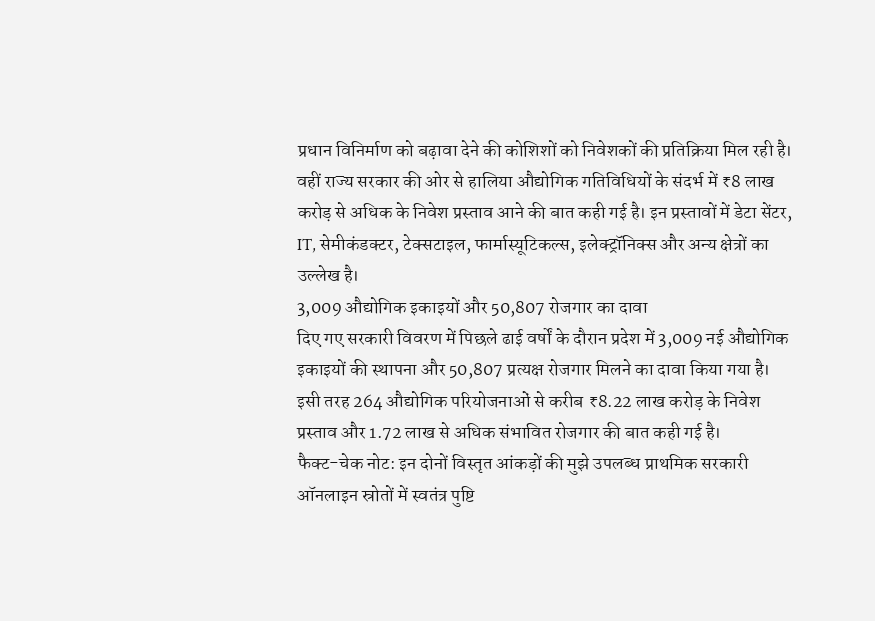प्रधान विनिर्माण को बढ़ावा देने की कोशिशों को निवेशकों की प्रतिक्रिया मिल रही है।
वहीं राज्य सरकार की ओर से हालिया औद्योगिक गतिविधियों के संदर्भ में ₹8 लाख करोड़ से अधिक के निवेश प्रस्ताव आने की बात कही गई है। इन प्रस्तावों में डेटा सेंटर, IT, सेमीकंडक्टर, टेक्सटाइल, फार्मास्यूटिकल्स, इलेक्ट्रॉनिक्स और अन्य क्षेत्रों का उल्लेख है।
3,009 औद्योगिक इकाइयों और 50,807 रोजगार का दावा
दिए गए सरकारी विवरण में पिछले ढाई वर्षों के दौरान प्रदेश में 3,009 नई औद्योगिक इकाइयों की स्थापना और 50,807 प्रत्यक्ष रोजगार मिलने का दावा किया गया है। इसी तरह 264 औद्योगिक परियोजनाओं से करीब ₹8.22 लाख करोड़ के निवेश प्रस्ताव और 1.72 लाख से अधिक संभावित रोजगार की बात कही गई है।
फैक्ट-चेक नोट: इन दोनों विस्तृत आंकड़ों की मुझे उपलब्ध प्राथमिक सरकारी ऑनलाइन स्रोतों में स्वतंत्र पुष्टि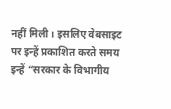नहीं मिली। इसलिए वेबसाइट पर इन्हें प्रकाशित करते समय इन्हें “सरकार के विभागीय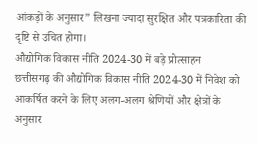आंकड़ों के अनुसार” लिखना ज्यादा सुरक्षित और पत्रकारिता की दृष्टि से उचित होगा।
औद्योगिक विकास नीति 2024-30 में बड़े प्रोत्साहन
छत्तीसगढ़ की औद्योगिक विकास नीति 2024-30 में निवेश को आकर्षित करने के लिए अलग-अलग श्रेणियों और क्षेत्रों के अनुसार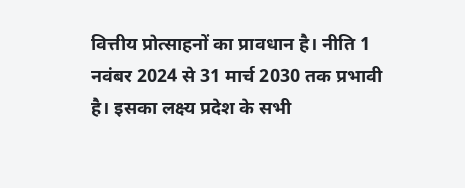वित्तीय प्रोत्साहनों का प्रावधान है। नीति 1 नवंबर 2024 से 31 मार्च 2030 तक प्रभावी है। इसका लक्ष्य प्रदेश के सभी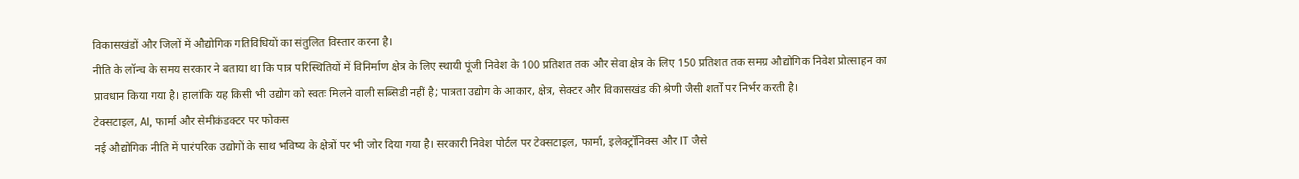विकासखंडों और जिलों में औद्योगिक गतिविधियों का संतुलित विस्तार करना है।
नीति के लॉन्च के समय सरकार ने बताया था कि पात्र परिस्थितियों में विनिर्माण क्षेत्र के लिए स्थायी पूंजी निवेश के 100 प्रतिशत तक और सेवा क्षेत्र के लिए 150 प्रतिशत तक समग्र औद्योगिक निवेश प्रोत्साहन का प्रावधान किया गया है। हालांकि यह किसी भी उद्योग को स्वतः मिलने वाली सब्सिडी नहीं है; पात्रता उद्योग के आकार, क्षेत्र, सेक्टर और विकासखंड की श्रेणी जैसी शर्तों पर निर्भर करती है।
टेक्सटाइल, AI, फार्मा और सेमीकंडक्टर पर फोकस
नई औद्योगिक नीति में पारंपरिक उद्योगों के साथ भविष्य के क्षेत्रों पर भी जोर दिया गया है। सरकारी निवेश पोर्टल पर टेक्सटाइल, फार्मा, इलेक्ट्रॉनिक्स और IT जैसे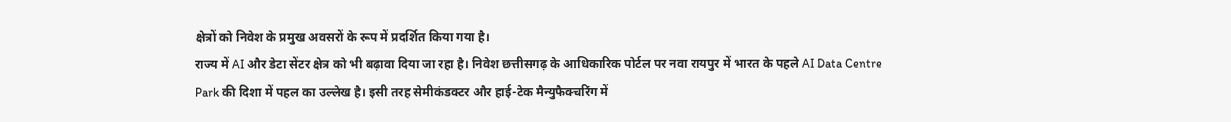क्षेत्रों को निवेश के प्रमुख अवसरों के रूप में प्रदर्शित किया गया है।
राज्य में AI और डेटा सेंटर क्षेत्र को भी बढ़ावा दिया जा रहा है। निवेश छत्तीसगढ़ के आधिकारिक पोर्टल पर नवा रायपुर में भारत के पहले AI Data Centre Park की दिशा में पहल का उल्लेख है। इसी तरह सेमीकंडक्टर और हाई-टेक मैन्युफैक्चरिंग में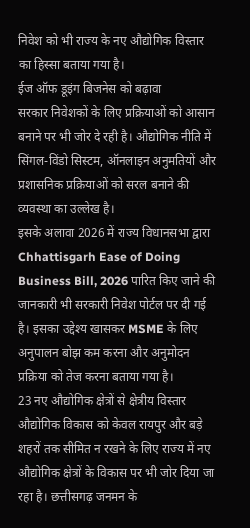निवेश को भी राज्य के नए औद्योगिक विस्तार का हिस्सा बताया गया है।
ईज ऑफ डूइंग बिजनेस को बढ़ावा
सरकार निवेशकों के लिए प्रक्रियाओं को आसान बनाने पर भी जोर दे रही है। औद्योगिक नीति में सिंगल-विंडो सिस्टम, ऑनलाइन अनुमतियों और प्रशासनिक प्रक्रियाओं को सरल बनाने की व्यवस्था का उल्लेख है।
इसके अलावा 2026 में राज्य विधानसभा द्वारा Chhattisgarh Ease of Doing Business Bill, 2026 पारित किए जाने की जानकारी भी सरकारी निवेश पोर्टल पर दी गई है। इसका उद्देश्य खासकर MSME के लिए अनुपालन बोझ कम करना और अनुमोदन प्रक्रिया को तेज करना बताया गया है।
23 नए औद्योगिक क्षेत्रों से क्षेत्रीय विस्तार
औद्योगिक विकास को केवल रायपुर और बड़े शहरों तक सीमित न रखने के लिए राज्य में नए औद्योगिक क्षेत्रों के विकास पर भी जोर दिया जा रहा है। छत्तीसगढ़ जनमन के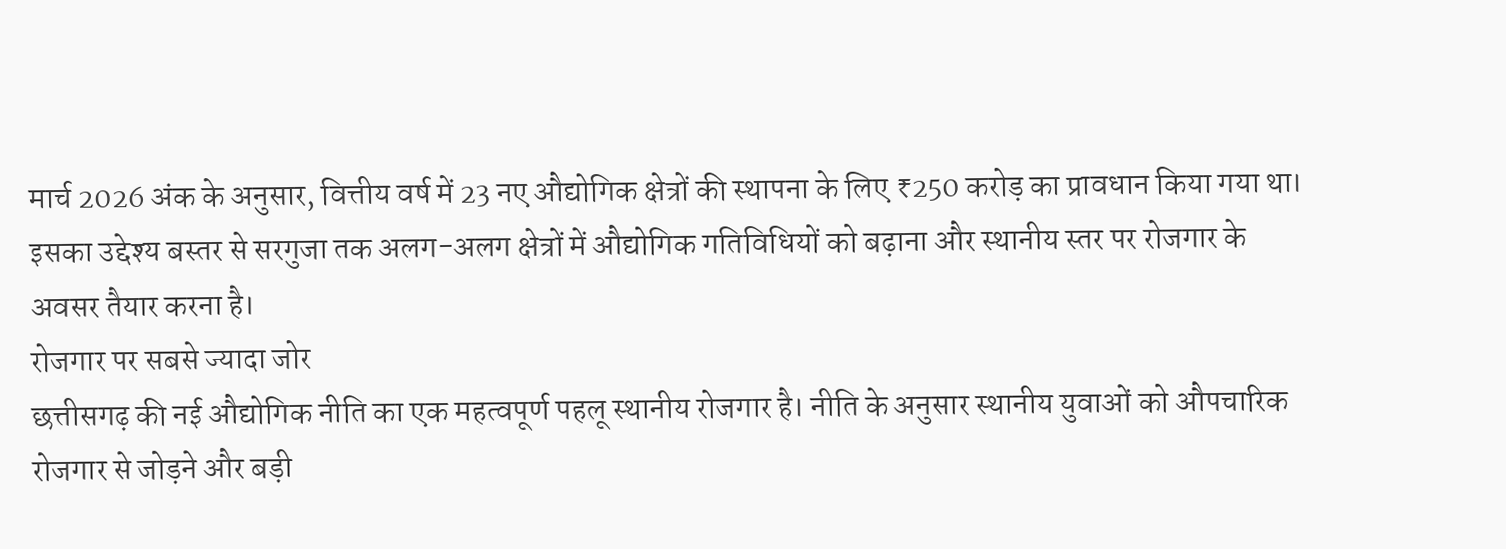मार्च 2026 अंक के अनुसार, वित्तीय वर्ष में 23 नए औद्योगिक क्षेत्रों की स्थापना के लिए ₹250 करोड़ का प्रावधान किया गया था।
इसका उद्देश्य बस्तर से सरगुजा तक अलग-अलग क्षेत्रों में औद्योगिक गतिविधियों को बढ़ाना और स्थानीय स्तर पर रोजगार के अवसर तैयार करना है।
रोजगार पर सबसे ज्यादा जोर
छत्तीसगढ़ की नई औद्योगिक नीति का एक महत्वपूर्ण पहलू स्थानीय रोजगार है। नीति के अनुसार स्थानीय युवाओं को औपचारिक रोजगार से जोड़ने और बड़ी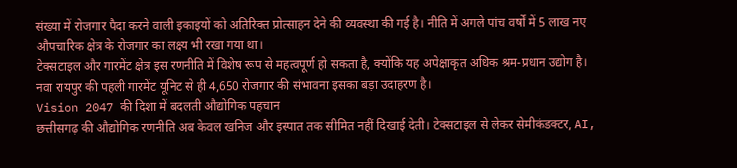संख्या में रोजगार पैदा करने वाली इकाइयों को अतिरिक्त प्रोत्साहन देने की व्यवस्था की गई है। नीति में अगले पांच वर्षों में 5 लाख नए औपचारिक क्षेत्र के रोजगार का लक्ष्य भी रखा गया था।
टेक्सटाइल और गारमेंट क्षेत्र इस रणनीति में विशेष रूप से महत्वपूर्ण हो सकता है, क्योंकि यह अपेक्षाकृत अधिक श्रम-प्रधान उद्योग है। नवा रायपुर की पहली गारमेंट यूनिट से ही 4,650 रोजगार की संभावना इसका बड़ा उदाहरण है।
Vision 2047 की दिशा में बदलती औद्योगिक पहचान
छत्तीसगढ़ की औद्योगिक रणनीति अब केवल खनिज और इस्पात तक सीमित नहीं दिखाई देती। टेक्सटाइल से लेकर सेमीकंडक्टर, AI,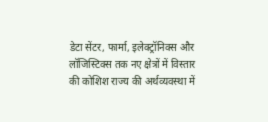डेटा सेंटर, फार्मा, इलेक्ट्रॉनिक्स और लॉजिस्टिक्स तक नए क्षेत्रों में विस्तार की कोशिश राज्य की अर्थव्यवस्था में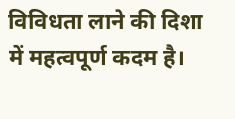विविधता लाने की दिशा में महत्वपूर्ण कदम है।